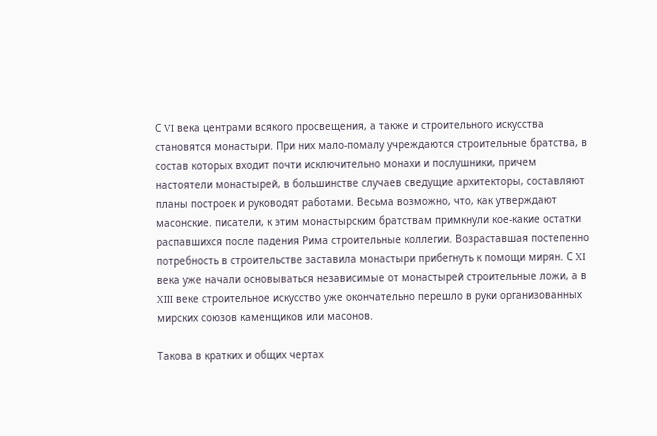С VI века центрами всякого просвещения, а также и строительного искусства становятся монастыри. При них мало-помалу учреждаются строительные братства, в состав которых входит почти исключительно монахи и послушники, причем настоятели монастырей, в большинстве случаев сведущие архитекторы, составляют планы построек и руководят работами. Весьма возможно, что, как утверждают масонские. писатели, к этим монастырским братствам примкнули кое-какие остатки распавшихся после падения Рима строительные коллегии. Возраставшая постепенно потребность в строительстве заставила монастыри прибегнуть к помощи мирян. С XI века уже начали основываться независимые от монастырей строительные ложи, а в XIII веке строительное искусство уже окончательно перешло в руки организованных мирских союзов каменщиков или масонов.

Такова в кратких и общих чертах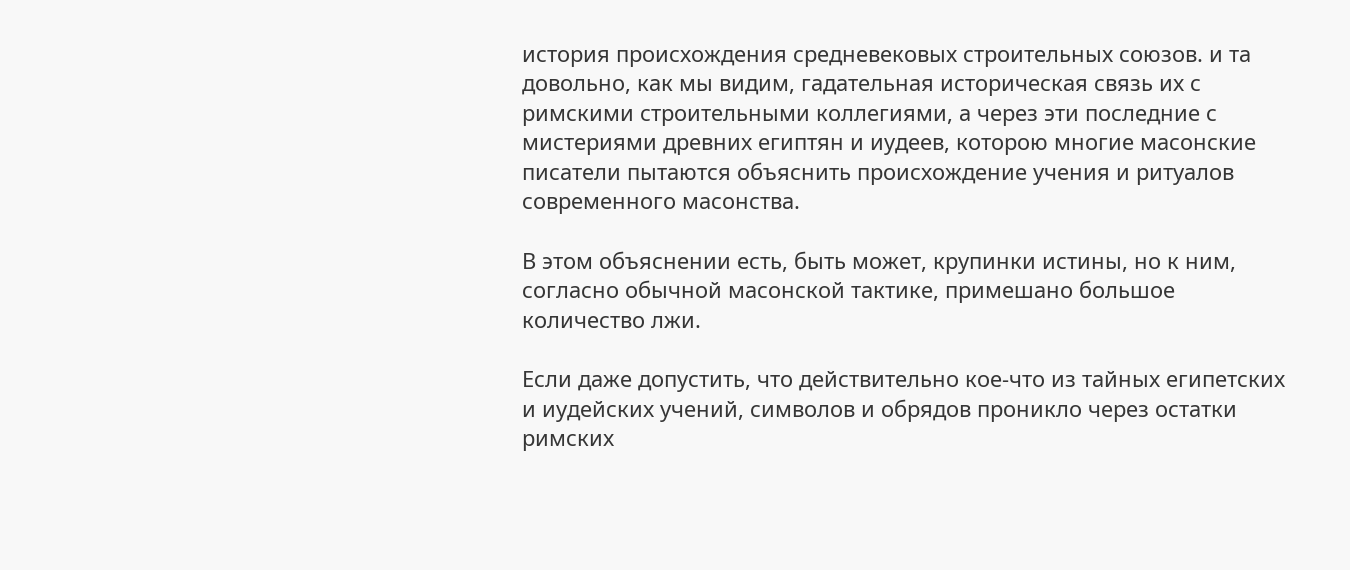история происхождения средневековых строительных союзов. и та довольно, как мы видим, гадательная историческая связь их с римскими строительными коллегиями, а через эти последние с мистериями древних египтян и иудеев, которою многие масонские писатели пытаются объяснить происхождение учения и ритуалов современного масонства.

В этом объяснении есть, быть может, крупинки истины, но к ним, согласно обычной масонской тактике, примешано большое количество лжи.

Если даже допустить, что действительно кое-что из тайных египетских и иудейских учений, символов и обрядов проникло через остатки римских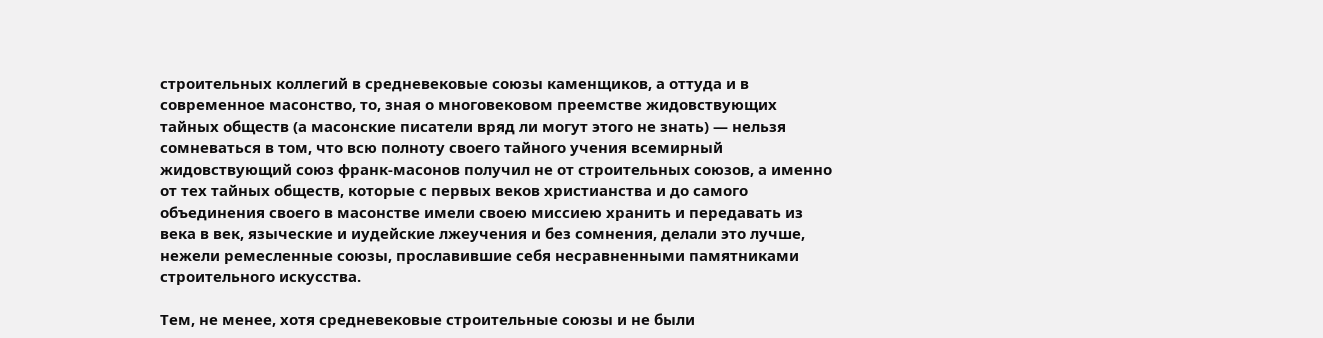строительных коллегий в средневековые союзы каменщиков, а оттуда и в современное масонство, то, зная о многовековом преемстве жидовствующих тайных обществ (а масонские писатели вряд ли могут этого не знать) — нельзя сомневаться в том, что всю полноту своего тайного учения всемирный жидовствующий союз франк-масонов получил не от строительных союзов, а именно от тех тайных обществ, которые с первых веков христианства и до самого объединения своего в масонстве имели своею миссиею хранить и передавать из века в век, языческие и иудейские лжеучения и без сомнения, делали это лучше, нежели ремесленные союзы, прославившие себя несравненными памятниками строительного искусства.

Тем, не менее, хотя средневековые строительные союзы и не были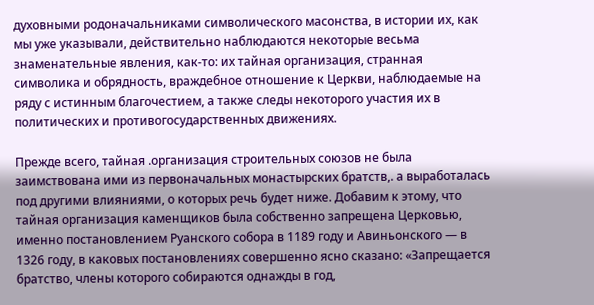духовными родоначальниками символического масонства, в истории их, как мы уже указывали, действительно наблюдаются некоторые весьма знаменательные явления, как-то: их тайная организация, странная символика и обрядность, враждебное отношение к Церкви, наблюдаемые на ряду с истинным благочестием, а также следы некоторого участия их в политических и противогосударственных движениях.

Прежде всего, тайная .организация строительных союзов не была заимствована ими из первоначальных монастырских братств,. а выработалась под другими влияниями, о которых речь будет ниже. Добавим к этому, что тайная организация каменщиков была собственно запрещена Церковью, именно постановлением Руанского собора в 1189 году и Авиньонского — в 1326 году, в каковых постановлениях совершенно ясно сказано: «Запрещается братство, члены которого собираются однажды в год,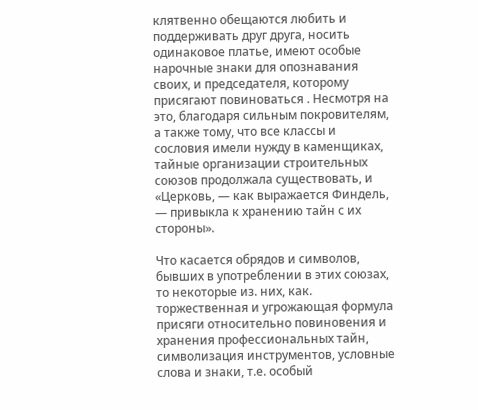клятвенно обещаются любить и поддерживать друг друга, носить одинаковое платье, имеют особые нарочные знаки для опознавания своих, и председателя, которому присягают повиноваться . Несмотря на это, благодаря сильным покровителям, а также тому, что все классы и сословия имели нужду в каменщиках, тайные организации строительных союзов продолжала существовать, и «Церковь, — как выражается Финдель, — привыкла к хранению тайн с их стороны».

Что касается обрядов и символов, бывших в употреблении в этих союзах, то некоторые из. них, как. торжественная и угрожающая формула присяги относительно повиновения и хранения профессиональных тайн, символизация инструментов, условные слова и знаки, т.е. особый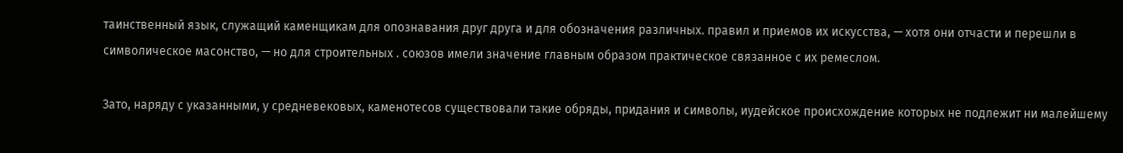таинственный язык, служащий каменщикам для опознавания друг друга и для обозначения различных. правил и приемов их искусства, — хотя они отчасти и перешли в символическое масонство, — но для строительных . союзов имели значение главным образом практическое связанное с их ремеслом.

Зато, наряду с указанными, у средневековых, каменотесов существовали такие обряды, придания и символы, иудейское происхождение которых не подлежит ни малейшему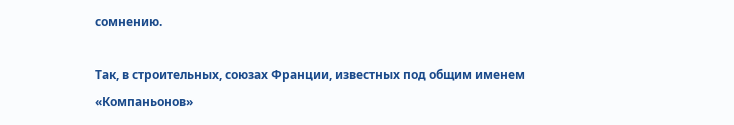сомнению.

Так, в строительных, союзах Франции, известных под общим именем «Компаньонов»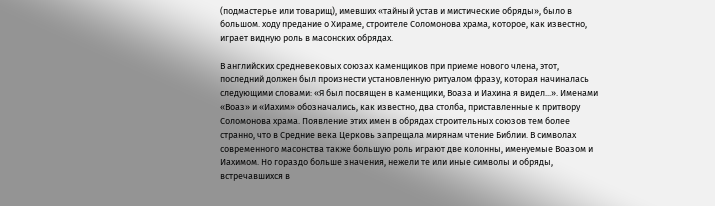(подмастерье или товарищ), имевших «тайный устав и мистические обряды», было в большом. ходу предание о Хираме, строителе Соломонова храма, которое, как известно, играет видную роль в масонских обрядах.

В английских средневековых союзах каменщиков при приеме нового члена, этот, последний должен был произнести установленную ритуалом фразу, которая начиналась следующими словами: «Я был посвящен в каменщики, Воаза и Иахина я видел...». Именами «Воаз» и «Иахим» обозначались, как известно, два столба, приставленные к притвору Соломонова храма. Появление этих имен в обрядах строительных союзов тем более странно, что в Средние века Церковь запрещала мирянам чтение Библии. В символах современного масонства также большую роль играют две колонны, именуемые Воазом и Иахимом. Но гораздо больше значения, нежели те или иные символы и обряды, встречавшихся в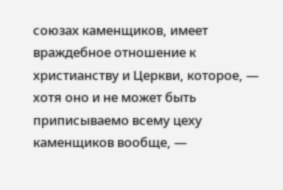союзах каменщиков, имеет враждебное отношение к христианству и Церкви, которое, — хотя оно и не может быть приписываемо всему цеху каменщиков вообще, —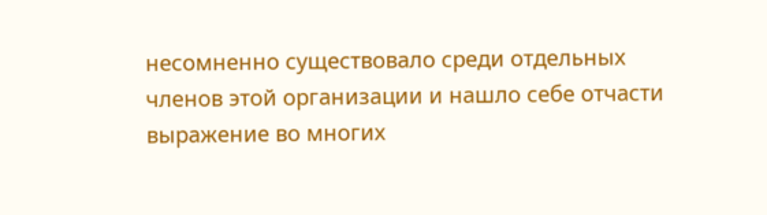несомненно существовало среди отдельных членов этой организации и нашло себе отчасти выражение во многих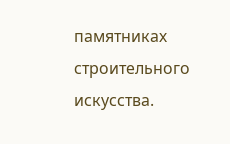памятниках строительного искусства.